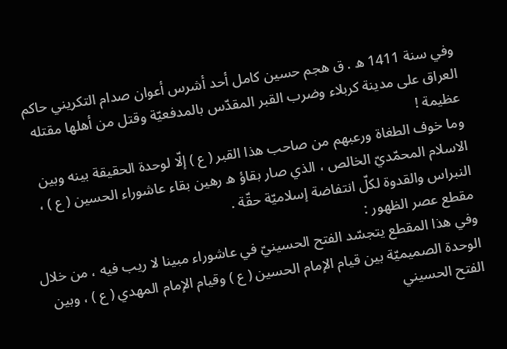وفي سنة 1411 ه . ق هجم حسين كامل أحد أشرس أعوان صدام التكريني حاكم العراق على مدينة كربلاء وضرب القبر المقدّس بالمدفعيّة وقتل من أهلها مقتله عظيمة !
وما خوف الطغاة ورعبهم من صاحب هذا القبر ( ع ) إلّا لوحدة الحقيقة بينه وبين الاسلام المحمّديّ الخالص ، الذي صار بقاؤ ه رهين بقاء عاشوراء الحسين ( ع ) ، النبراس والقدوة لكلّ انتفاضة إسلاميّة حقّة .
مقطع عصر الظهور :
وفي هذا المقطع يتجسّد الفتح الحسينيّ في عاشوراء مبينا لا ريب فيه ، من خلال الوحدة الصميميّة بين قيام الإمام الحسين ( ع ) وقيام الإمام المهدي ( ع ) ، وبين الفتح الحسيني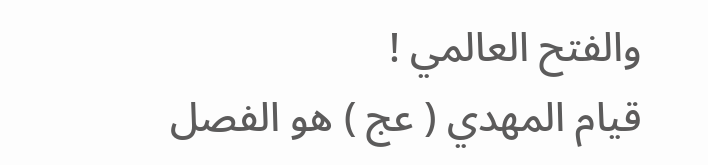والفتح العالمي !
قيام المهدي ( عج ) هو الفصل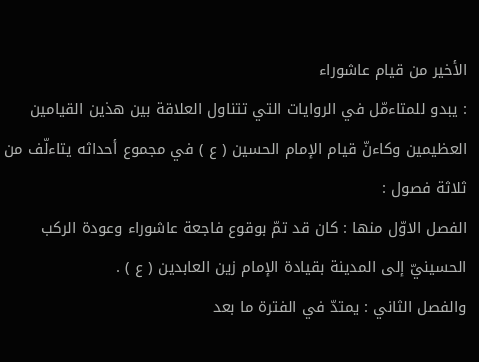الأخير من قيام عاشوراء
: يبدو للمتاءمّل في الروايات التي تتناول العلاقة بين هذين القيامين العظيمين وكاءنّ قيام الإمام الحسين ( ع ) في مجموع أحداثه يتاءلّف من ثلاثة فصول :
الفصل الاوّل منها : كان قد تمّ بوقوع فاجعة عاشوراء وعودة الركب الحسينيّ إلى المدينة بقيادة الإمام زين العابدين ( ع ) .
والفصل الثاني : يمتدّ في الفترة ما بعد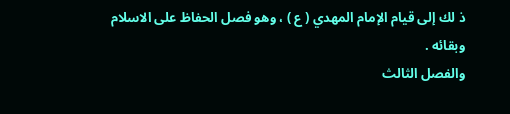ذ لك إلى قيام الإمام المهدي ( ع ) ، وهو فصل الحفاظ على الاسلام وبقائه .
والفصل الثالث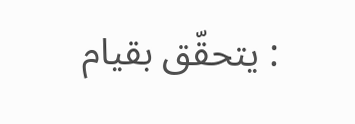: يتحقّق بقيام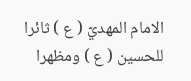الامام المهديّ ( ع ) ثائرا للحسين ( ع ) ومظهرا